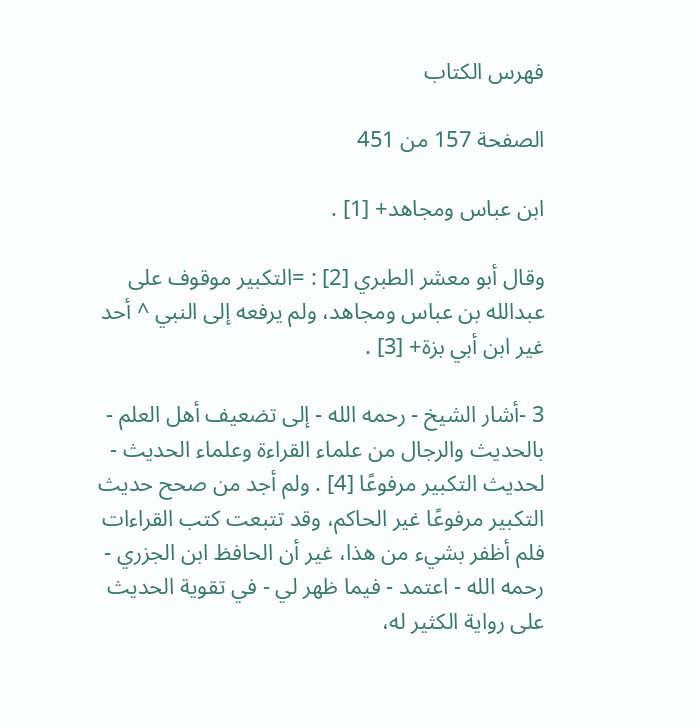فهرس الكتاب

الصفحة 157 من 451

ابن عباس ومجاهد+ [1] .

وقال أبو معشر الطبري [2] : =التكبير موقوف على عبدالله بن عباس ومجاهد، ولم يرفعه إلى النبي ^ أحد غير ابن أبي بزة+ [3] .

3 -أشار الشيخ - رحمه الله - إلى تضعيف أهل العلم - بالحديث والرجال من علماء القراءة وعلماء الحديث - لحديث التكبير مرفوعًا [4] . ولم أجد من صحح حديث التكبير مرفوعًا غير الحاكم، وقد تتبعت كتب القراءات فلم أظفر بشيء من هذا، غير أن الحافظ ابن الجزري - رحمه الله - اعتمد - فيما ظهر لي - في تقوية الحديث على رواية الكثير له،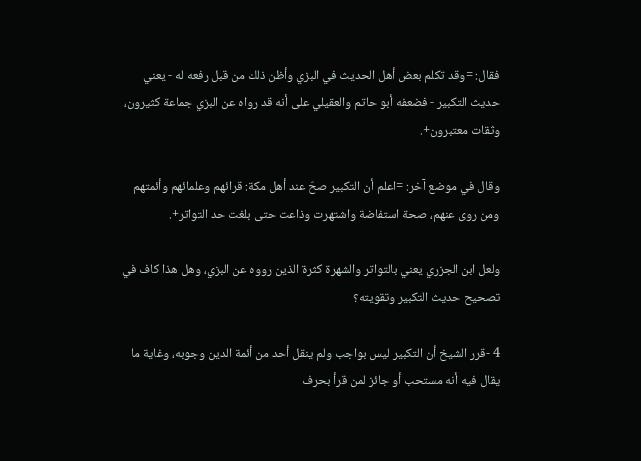فقال: =وقد تكلم بعض أهل الحديث في البزي وأظن ذلك من قبل رفعه له - يعني حديث التكبير - فضعفه أبو حاتم والعقيلي على أنه قد رواه عن البزي جماعة كثيرون، وثقات معتبرون+.

وقال في موضع آخر: =اعلم أن التكبير صحّ عند أهل مكة: قرائهم وعلمائهم وأئمتهم ومن روى عنهم، صحة استفاضة واشتهرت وذاعت حتى بلغت حد التواتر+.

ولعل ابن الجزري يعني بالتواتر والشهرة كثرة الذين رووه عن البزي، وهل هذا كاف في تصحيح حديث التكبير وتقويته؟

4 -قرر الشيخ أن التكبير ليس بواجب ولم ينقل أحد من أئمة الدين وجوبه، وغاية ما يقال فيه أنه مستحب أو جائز لمن قرأ بحرف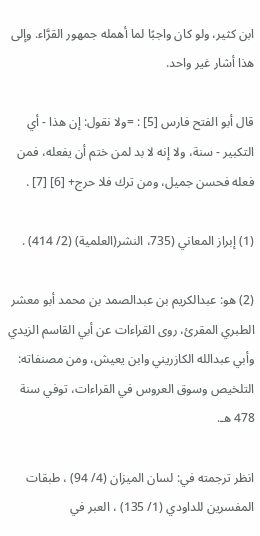ابن كثير، ولو كان واجبًا لما أهمله جمهور القرَّاء. وإلى هذا أشار غير واحد.

قال أبو الفتح فارس [5] : =ولا نقول: إن هذا - أي التكبير - سنة، ولا إنه لا بد لمن ختم أن يفعله، فمن فعله فحسن جميل، ومن ترك فلا حرج+ [6] [7] .

(1) إبراز المعاني (735، النشر(العلمية) (2/ 414) .

(2) هو: عبدالكريم بن عبدالصمد بن محمد أبو معشر الطبري المقرئ، روى القراءات عن أبي القاسم الزيدي وأبي عبدالله الكازريني وابن يعيش، ومن مصنفاته: التلخيص وسوق العروس في القراءات، توفي سنة 478 هـ.

انظر ترجمته في: لسان الميزان (4/ 94) ، طبقات المفسرين للداودي (1/ 135) ، العبر في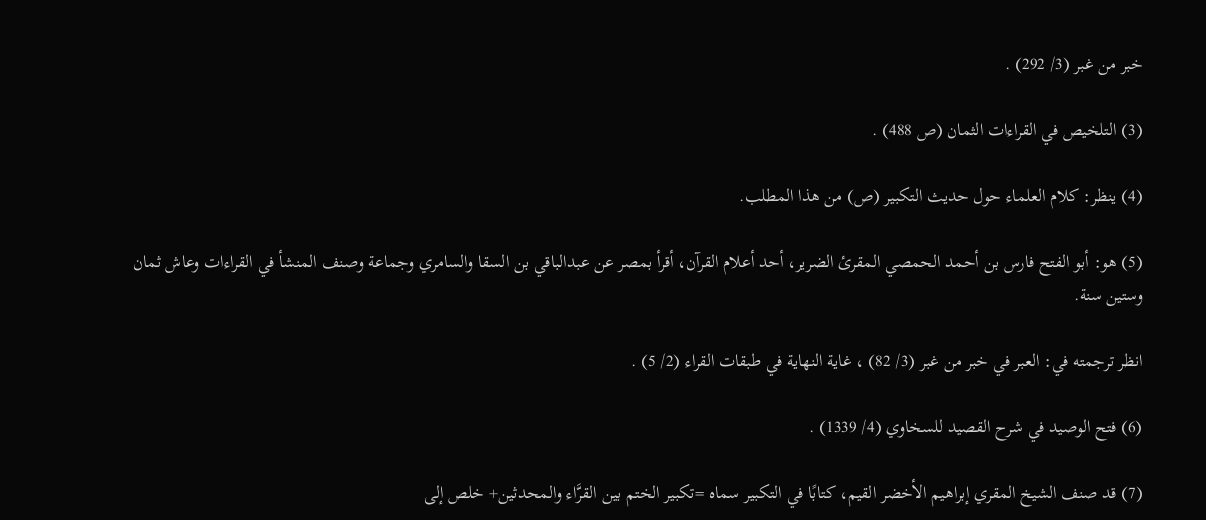خبر من غبر (3/ 292) .

(3) التلخيص في القراءات الثمان (ص 488) .

(4) ينظر: كلام العلماء حول حديث التكبير (ص) من هذا المطلب.

(5) هو: أبو الفتح فارس بن أحمد الحمصي المقرئ الضرير، أحد أعلام القرآن، أقرأ بمصر عن عبدالباقي بن السقا والسامري وجماعة وصنف المنشأ في القراءات وعاش ثمان وستين سنة.

انظر ترجمته في: العبر في خبر من غبر (3/ 82) ، غاية النهاية في طبقات القراء (2/ 5) .

(6) فتح الوصيد في شرح القصيد للسخاوي (4/ 1339) .

(7) قد صنف الشيخ المقري إبراهيم الأخضر القيم، كتابًا في التكبير سماه =تكبير الختم بين القرَّاء والمحدثين+ خلص إلى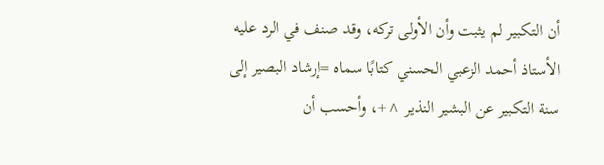أن التكبير لم يثبت وأن الأولى تركه، وقد صنف في الرد عليه الأستاذ أحمد الزعبي الحسني كتابًا سماه =إرشاد البصير إلى سنة التكبير عن البشير النذير ^+، وأحسب أن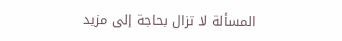المسألة لا تزال بحاجة إلى مزيد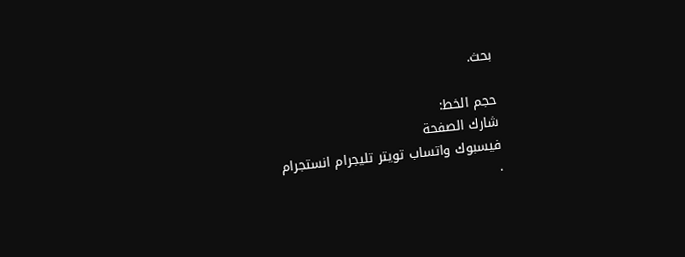بحث.

حجم الخط:
شارك الصفحة
فيسبوك واتساب تويتر تليجرام انستجرام
.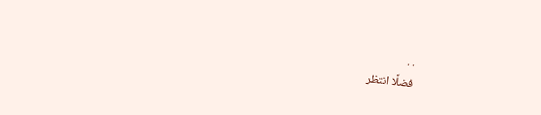. .
فضلًا انتظر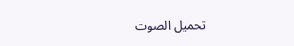تحميل الصوت